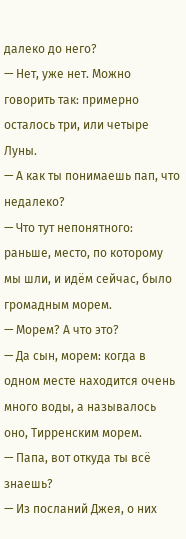далеко до него?
— Нет, уже нет. Можно говорить так: примерно осталось три, или четыре Луны.
— А как ты понимаешь пап, что недалеко?
— Что тут непонятного: раньше, место, по которому мы шли, и идём сейчас, было громадным морем.
— Морем? А что это?
— Да сын, морем: когда в одном месте находится очень много воды, а называлось оно, Тирренским морем.
— Папа, вот откуда ты всё знаешь?
— Из посланий Джея, о них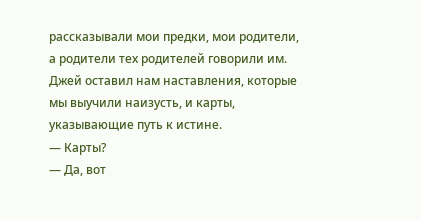рассказывали мои предки, мои родители, а родители тех родителей говорили им.
Джей оставил нам наставления, которые мы выучили наизусть, и карты, указывающие путь к истине.
— Карты?
— Да, вот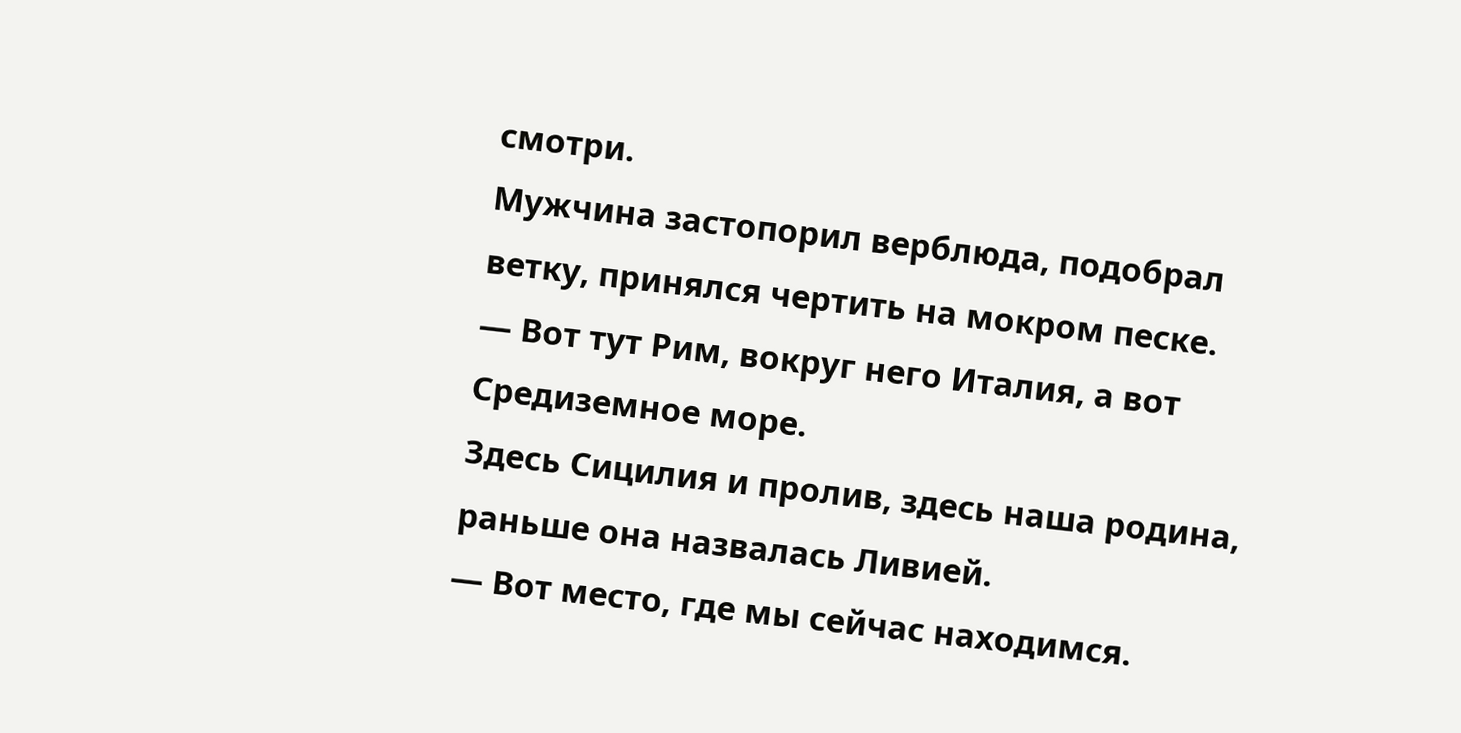смотри.
Мужчина застопорил верблюда, подобрал ветку, принялся чертить на мокром песке.
— Вот тут Рим, вокруг него Италия, а вот Средиземное море.
Здесь Сицилия и пролив, здесь наша родина, раньше она назвалась Ливией.
— Вот место, где мы сейчас находимся.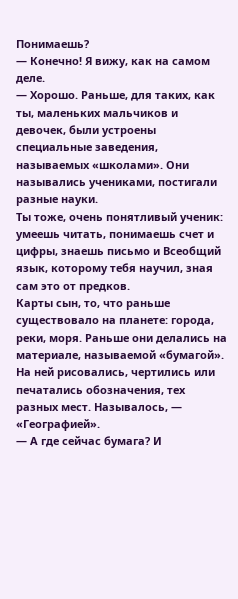Понимаешь?
— Конечно! Я вижу, как на самом деле.
— Хорошо. Раньше, для таких, как ты, маленьких мальчиков и девочек, были устроены специальные заведения, называемых «школами». Они назывались учениками, постигали разные науки.
Ты тоже, очень понятливый ученик: умеешь читать, понимаешь счет и цифры, знаешь письмо и Всеобщий язык, которому тебя научил, зная сам это от предков.
Карты сын, то, что раньше существовало на планете: города, реки, моря. Раньше они делались на материале, называемой «бумагой».
На ней рисовались, чертились или печатались обозначения, тех разных мест. Называлось, — «Географией».
— А где сейчас бумага? И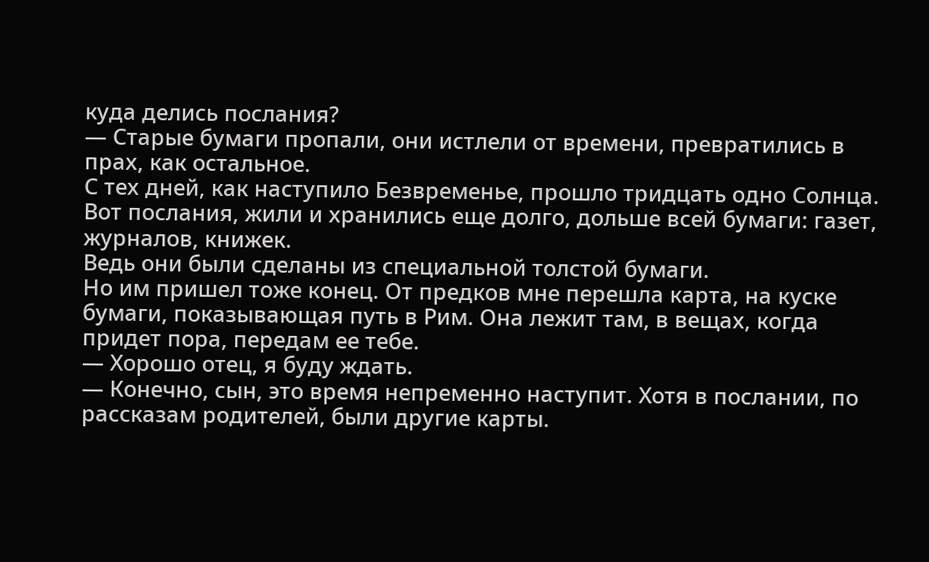куда делись послания?
— Старые бумаги пропали, они истлели от времени, превратились в прах, как остальное.
С тех дней, как наступило Безвременье, прошло тридцать одно Солнца. Вот послания, жили и хранились еще долго, дольше всей бумаги: газет, журналов, книжек.
Ведь они были сделаны из специальной толстой бумаги.
Но им пришел тоже конец. От предков мне перешла карта, на куске бумаги, показывающая путь в Рим. Она лежит там, в вещах, когда придет пора, передам ее тебе.
— Хорошо отец, я буду ждать.
— Конечно, сын, это время непременно наступит. Хотя в послании, по рассказам родителей, были другие карты.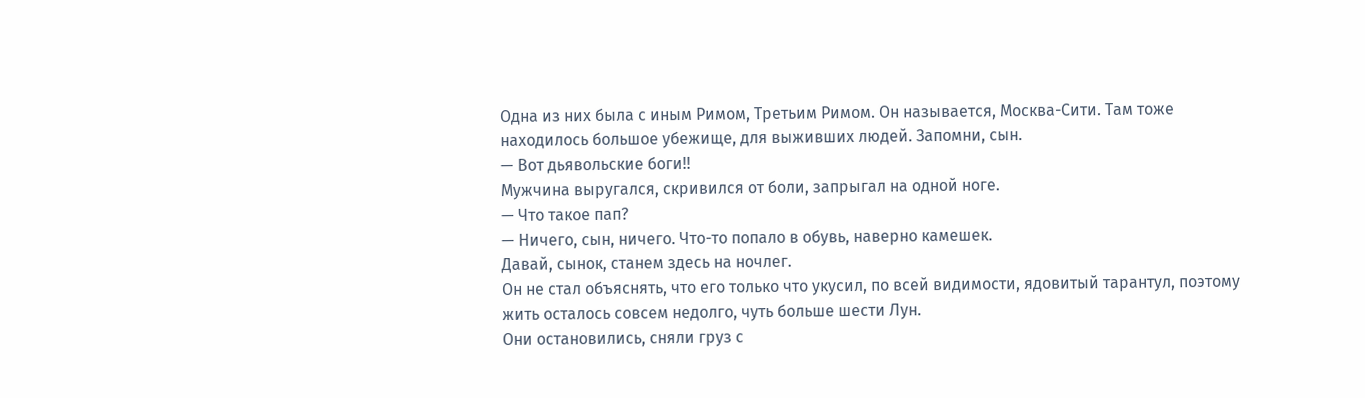Одна из них была с иным Римом, Третьим Римом. Он называется, Москва-Сити. Там тоже находилось большое убежище, для выживших людей. Запомни, сын.
— Вот дьявольские боги!!
Мужчина выругался, скривился от боли, запрыгал на одной ноге.
— Что такое пап?
— Ничего, сын, ничего. Что-то попало в обувь, наверно камешек.
Давай, сынок, станем здесь на ночлег.
Он не стал объяснять, что его только что укусил, по всей видимости, ядовитый тарантул, поэтому жить осталось совсем недолго, чуть больше шести Лун.
Они остановились, сняли груз с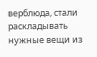верблюда, стали раскладывать нужные вещи из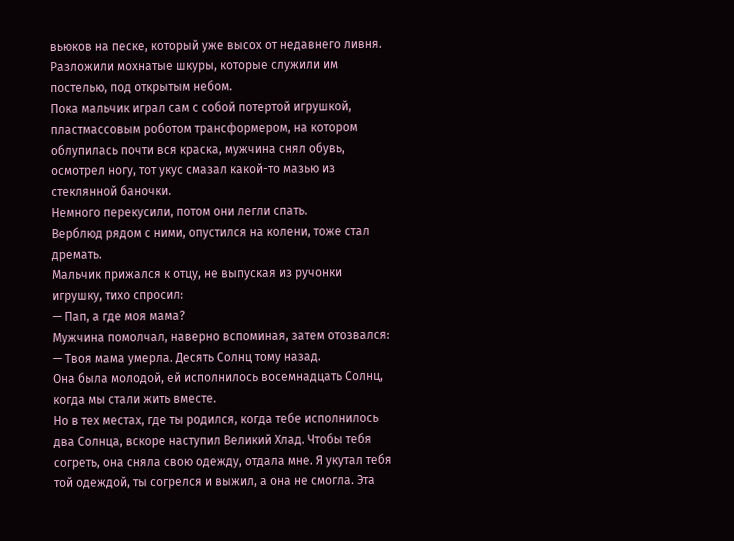вьюков на песке, который уже высох от недавнего ливня. Разложили мохнатые шкуры, которые служили им постелью, под открытым небом.
Пока мальчик играл сам с собой потертой игрушкой, пластмассовым роботом трансформером, на котором облупилась почти вся краска, мужчина снял обувь, осмотрел ногу, тот укус смазал какой-то мазью из стеклянной баночки.
Немного перекусили, потом они легли спать.
Верблюд рядом с ними, опустился на колени, тоже стал дремать.
Мальчик прижался к отцу, не выпуская из ручонки игрушку, тихо спросил:
— Пап, а где моя мама?
Мужчина помолчал, наверно вспоминая, затем отозвался:
— Твоя мама умерла. Десять Солнц тому назад.
Она была молодой, ей исполнилось восемнадцать Солнц, когда мы стали жить вместе.
Но в тех местах, где ты родился, когда тебе исполнилось два Солнца, вскоре наступил Великий Хлад. Чтобы тебя согреть, она сняла свою одежду, отдала мне. Я укутал тебя той одеждой, ты согрелся и выжил, а она не смогла. Эта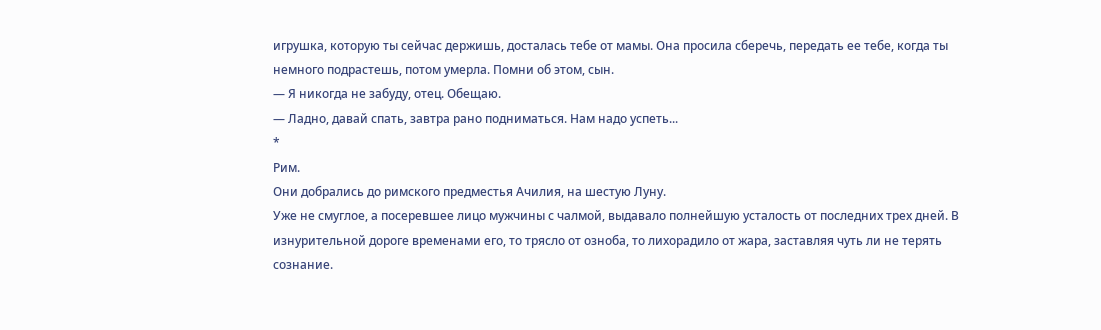игрушка, которую ты сейчас держишь, досталась тебе от мамы. Она просила сберечь, передать ее тебе, когда ты немного подрастешь, потом умерла. Помни об этом, сын.
— Я никогда не забуду, отец. Обещаю.
— Ладно, давай спать, завтра рано подниматься. Нам надо успеть...
*
Рим.
Они добрались до римского предместья Ачилия, на шестую Луну.
Уже не смуглое, а посеревшее лицо мужчины с чалмой, выдавало полнейшую усталость от последних трех дней. В изнурительной дороге временами его, то трясло от озноба, то лихорадило от жара, заставляя чуть ли не терять сознание.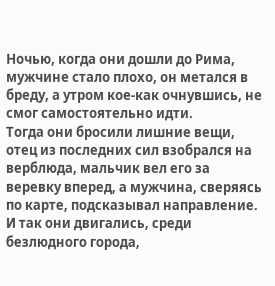Ночью, когда они дошли до Рима, мужчине стало плохо, он метался в бреду, а утром кое-как очнувшись, не смог самостоятельно идти.
Тогда они бросили лишние вещи, отец из последних сил взобрался на верблюда, мальчик вел его за веревку вперед, а мужчина, сверяясь по карте, подсказывал направление.
И так они двигались, среди безлюдного города,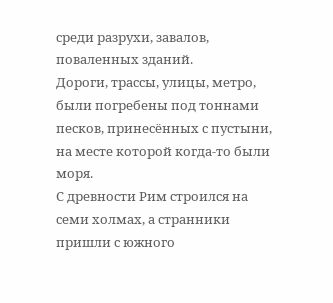среди разрухи, завалов, поваленных зданий.
Дороги, трассы, улицы, метро, были погребены под тоннами песков, принесённых с пустыни, на месте которой когда-то были моря.
С древности Рим строился на семи холмах, а странники пришли с южного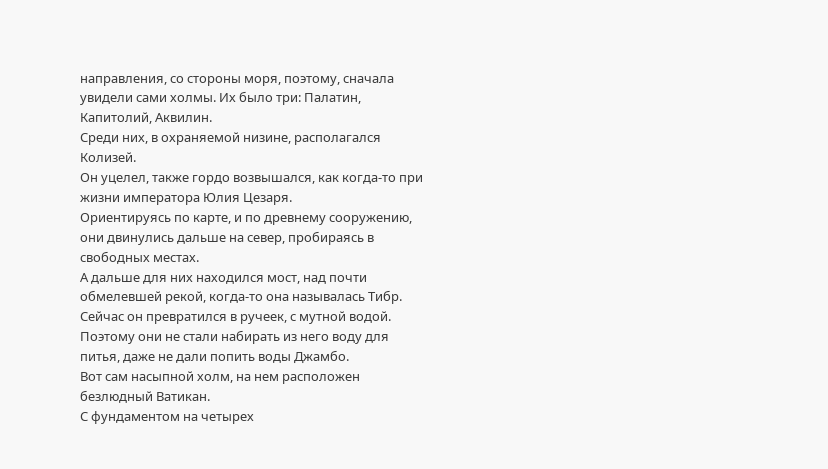направления, со стороны моря, поэтому, сначала увидели сами холмы. Их было три: Палатин, Капитолий, Аквилин.
Среди них, в охраняемой низине, располагался Колизей.
Он уцелел, также гордо возвышался, как когда-то при жизни императора Юлия Цезаря.
Ориентируясь по карте, и по древнему сооружению, они двинулись дальше на север, пробираясь в свободных местах.
А дальше для них находился мост, над почти обмелевшей рекой, когда-то она называлась Тибр. Сейчас он превратился в ручеек, с мутной водой. Поэтому они не стали набирать из него воду для питья, даже не дали попить воды Джамбо.
Вот сам насыпной холм, на нем расположен безлюдный Ватикан.
С фундаментом на четырех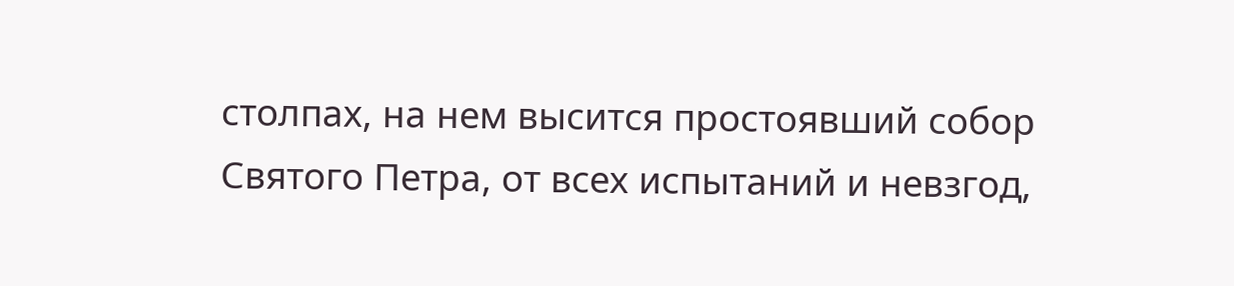столпах, на нем высится простоявший собор Святого Петра, от всех испытаний и невзгод,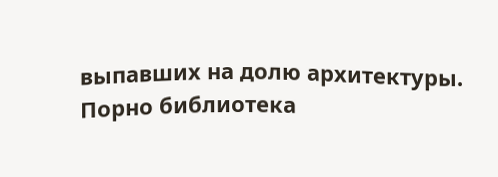выпавших на долю архитектуры.
Порно библиотека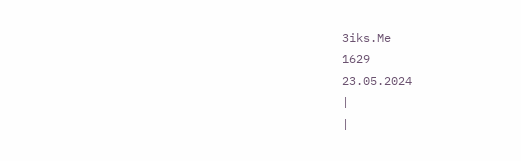3iks.Me
1629
23.05.2024
|
|